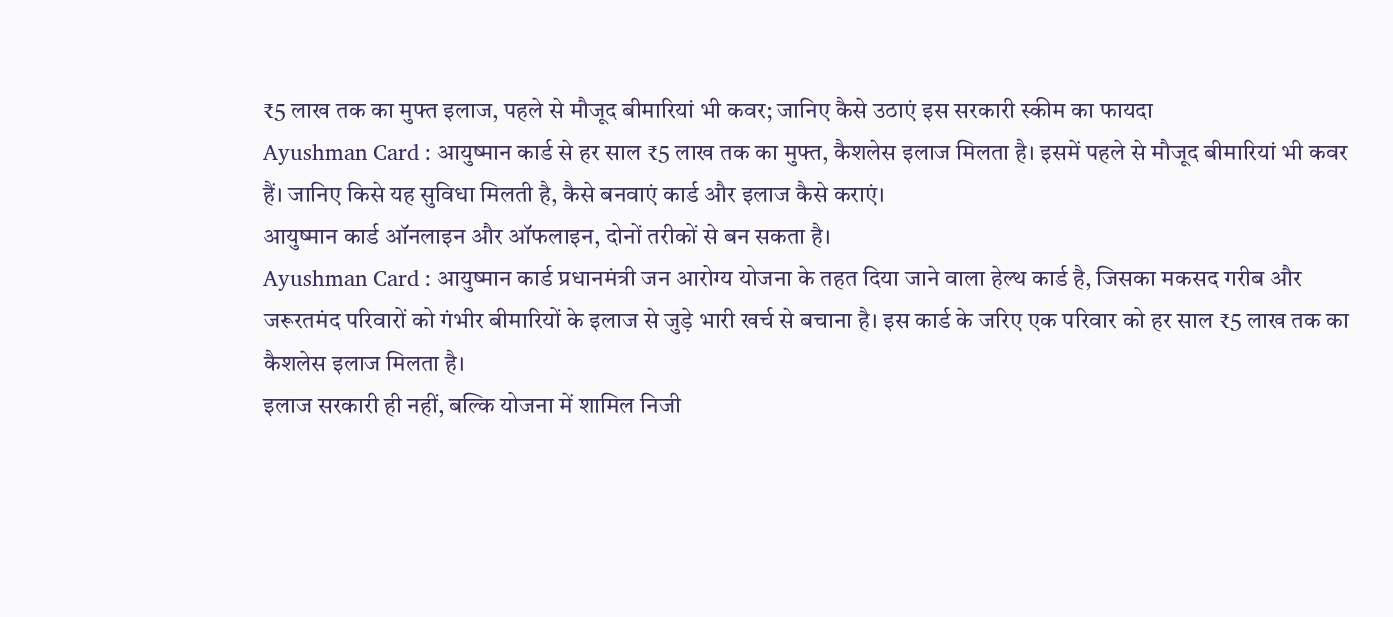₹5 लाख तक का मुफ्त इलाज, पहले से मौजूद बीमारियां भी कवर; जानिए कैसे उठाएं इस सरकारी स्कीम का फायदा
Ayushman Card : आयुष्मान कार्ड से हर साल ₹5 लाख तक का मुफ्त, कैशलेस इलाज मिलता है। इसमें पहले से मौजूद बीमारियां भी कवर हैं। जानिए किसे यह सुविधा मिलती है, कैसे बनवाएं कार्ड और इलाज कैसे कराएं।
आयुष्मान कार्ड ऑनलाइन और ऑफलाइन, दोनों तरीकों से बन सकता है।
Ayushman Card : आयुष्मान कार्ड प्रधानमंत्री जन आरोग्य योजना के तहत दिया जाने वाला हेल्थ कार्ड है, जिसका मकसद गरीब और जरूरतमंद परिवारों को गंभीर बीमारियों के इलाज से जुड़े भारी खर्च से बचाना है। इस कार्ड के जरिए एक परिवार को हर साल ₹5 लाख तक का कैशलेस इलाज मिलता है।
इलाज सरकारी ही नहीं, बल्कि योजना में शामिल निजी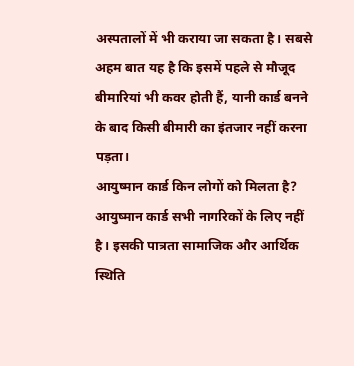अस्पतालों में भी कराया जा सकता है। सबसे अहम बात यह है कि इसमें पहले से मौजूद बीमारियां भी कवर होती हैं, यानी कार्ड बनने के बाद किसी बीमारी का इंतजार नहीं करना पड़ता।
आयुष्मान कार्ड किन लोगों को मिलता है?
आयुष्मान कार्ड सभी नागरिकों के लिए नहीं है। इसकी पात्रता सामाजिक और आर्थिक स्थिति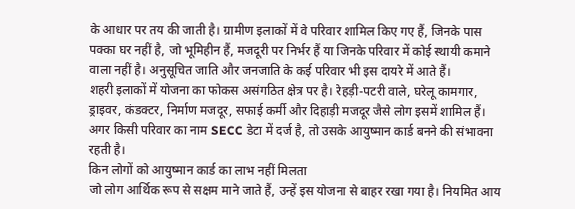के आधार पर तय की जाती है। ग्रामीण इलाकों में वे परिवार शामिल किए गए हैं, जिनके पास पक्का घर नहीं है, जो भूमिहीन हैं, मजदूरी पर निर्भर हैं या जिनके परिवार में कोई स्थायी कमाने वाला नहीं है। अनुसूचित जाति और जनजाति के कई परिवार भी इस दायरे में आते हैं।
शहरी इलाकों में योजना का फोकस असंगठित क्षेत्र पर है। रेहड़ी-पटरी वाले, घरेलू कामगार, ड्राइवर, कंडक्टर, निर्माण मजदूर, सफाई कर्मी और दिहाड़ी मजदूर जैसे लोग इसमें शामिल हैं। अगर किसी परिवार का नाम SECC डेटा में दर्ज है, तो उसके आयुष्मान कार्ड बनने की संभावना रहती है।
किन लोगों को आयुष्मान कार्ड का लाभ नहीं मिलता
जो लोग आर्थिक रूप से सक्षम माने जाते हैं, उन्हें इस योजना से बाहर रखा गया है। नियमित आय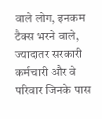वाले लोग, इनकम टैक्स भरने वाले, ज्यादातर सरकारी कर्मचारी और वे परिवार जिनके पास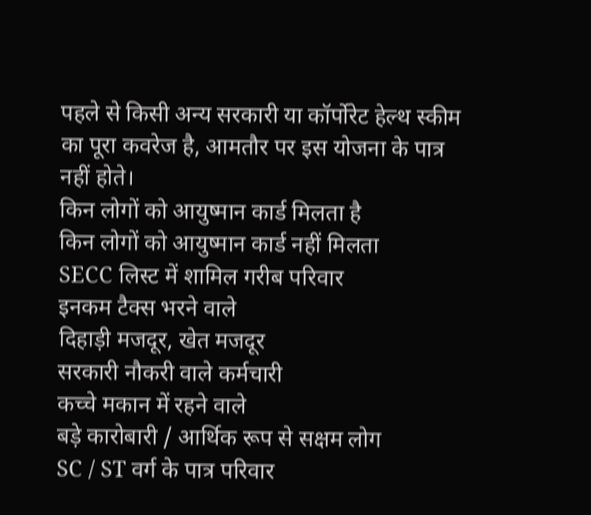पहले से किसी अन्य सरकारी या कॉर्पोरेट हेल्थ स्कीम का पूरा कवरेज है, आमतौर पर इस योजना के पात्र नहीं होते।
किन लोगों को आयुष्मान कार्ड मिलता है
किन लोगों को आयुष्मान कार्ड नहीं मिलता
SECC लिस्ट में शामिल गरीब परिवार
इनकम टैक्स भरने वाले
दिहाड़ी मजदूर, खेत मजदूर
सरकारी नौकरी वाले कर्मचारी
कच्चे मकान में रहने वाले
बड़े कारोबारी / आर्थिक रूप से सक्षम लोग
SC / ST वर्ग के पात्र परिवार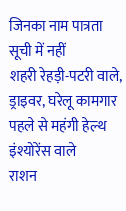जिनका नाम पात्रता सूची में नहीं
शहरी रेहड़ी-पटरी वाले, ड्राइवर, घरेलू कामगार
पहले से महंगी हेल्थ इंश्योरेंस वाले
राशन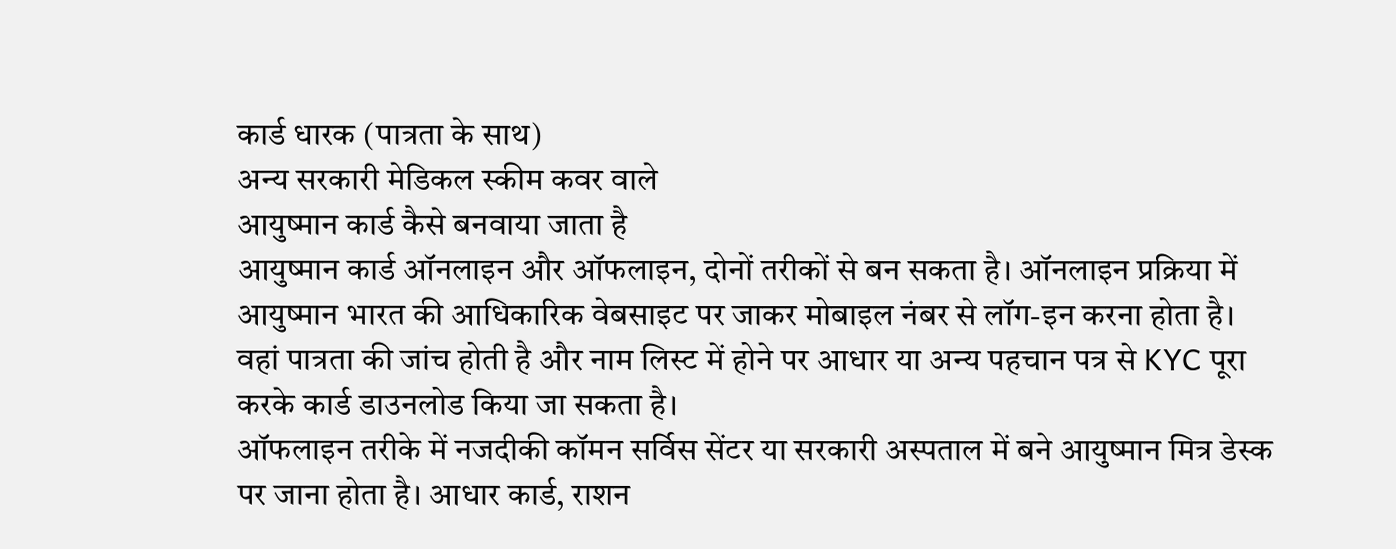कार्ड धारक (पात्रता के साथ)
अन्य सरकारी मेडिकल स्कीम कवर वाले
आयुष्मान कार्ड कैसे बनवाया जाता है
आयुष्मान कार्ड ऑनलाइन और ऑफलाइन, दोनों तरीकों से बन सकता है। ऑनलाइन प्रक्रिया में आयुष्मान भारत की आधिकारिक वेबसाइट पर जाकर मोबाइल नंबर से लॉग-इन करना होता है। वहां पात्रता की जांच होती है और नाम लिस्ट में होने पर आधार या अन्य पहचान पत्र से KYC पूरा करके कार्ड डाउनलोड किया जा सकता है।
ऑफलाइन तरीके में नजदीकी कॉमन सर्विस सेंटर या सरकारी अस्पताल में बने आयुष्मान मित्र डेस्क पर जाना होता है। आधार कार्ड, राशन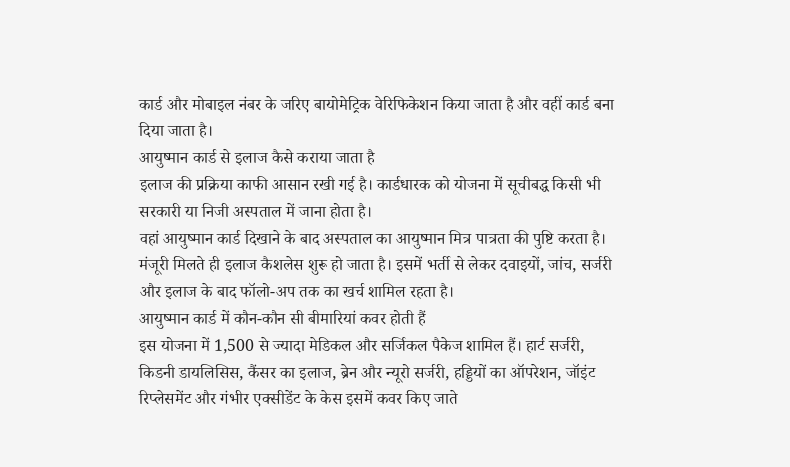कार्ड और मोबाइल नंबर के जरिए बायोमेट्रिक वेरिफिकेशन किया जाता है और वहीं कार्ड बना दिया जाता है।
आयुष्मान कार्ड से इलाज कैसे कराया जाता है
इलाज की प्रक्रिया काफी आसान रखी गई है। कार्डधारक को योजना में सूचीबद्ध किसी भी सरकारी या निजी अस्पताल में जाना होता है।
वहां आयुष्मान कार्ड दिखाने के बाद अस्पताल का आयुष्मान मित्र पात्रता की पुष्टि करता है। मंजूरी मिलते ही इलाज कैशलेस शुरू हो जाता है। इसमें भर्ती से लेकर दवाइयों, जांच, सर्जरी और इलाज के बाद फॉलो-अप तक का खर्च शामिल रहता है।
आयुष्मान कार्ड में कौन-कौन सी बीमारियां कवर होती हैं
इस योजना में 1,500 से ज्यादा मेडिकल और सर्जिकल पैकेज शामिल हैं। हार्ट सर्जरी, किडनी डायलिसिस, कैंसर का इलाज, ब्रेन और न्यूरो सर्जरी, हड्डियों का ऑपरेशन, जॉइंट रिप्लेसमेंट और गंभीर एक्सीडेंट के केस इसमें कवर किए जाते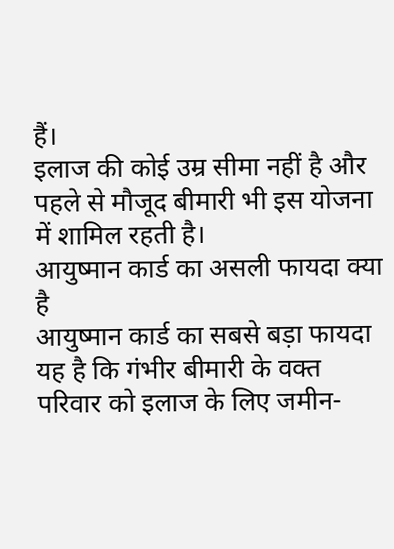हैं।
इलाज की कोई उम्र सीमा नहीं है और पहले से मौजूद बीमारी भी इस योजना में शामिल रहती है।
आयुष्मान कार्ड का असली फायदा क्या है
आयुष्मान कार्ड का सबसे बड़ा फायदा यह है कि गंभीर बीमारी के वक्त परिवार को इलाज के लिए जमीन-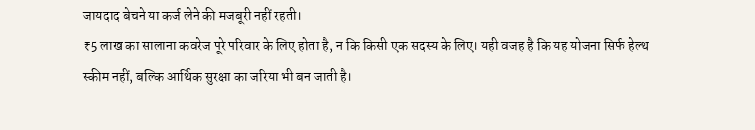जायदाद बेचने या कर्ज लेने की मजबूरी नहीं रहती।
₹5 लाख का सालाना कवरेज पूरे परिवार के लिए होता है, न कि किसी एक सदस्य के लिए। यही वजह है कि यह योजना सिर्फ हेल्थ स्कीम नहीं, बल्कि आर्थिक सुरक्षा का जरिया भी बन जाती है।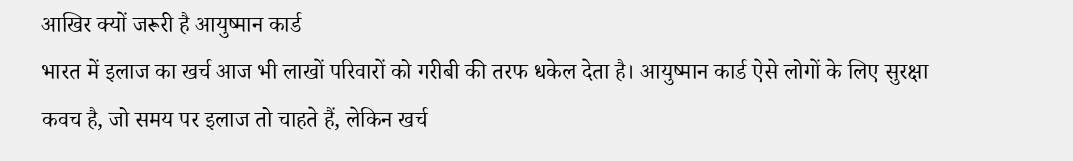आखिर क्यों जरूरी है आयुष्मान कार्ड
भारत में इलाज का खर्च आज भी लाखों परिवारों को गरीबी की तरफ धकेल देता है। आयुष्मान कार्ड ऐसे लोगों के लिए सुरक्षा कवच है, जो समय पर इलाज तो चाहते हैं, लेकिन खर्च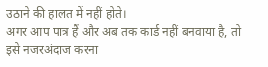उठाने की हालत में नहीं होते।
अगर आप पात्र हैं और अब तक कार्ड नहीं बनवाया है, तो इसे नजरअंदाज करना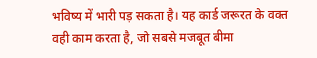भविष्य में भारी पड़ सकता है। यह कार्ड जरूरत के वक्त वही काम करता है, जो सबसे मजबूत बीमा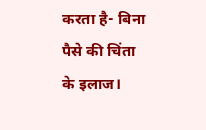करता है- बिना पैसे की चिंता के इलाज।